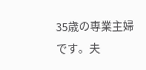35歳の専業主婦です。夫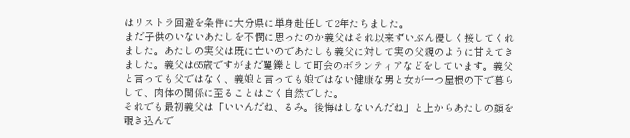はリストラ回避を条件に大分県に単身赴任して2年たちました。
まだ子供のいないあたしを不憫に思ったのか義父はそれ以来ずいぶん優しく接してくれ
ました。あたしの実父は既に亡いのであたしも義父に対して実の父親のように甘えてき
ました。義父は65歳ですがまだ矍鑠として町会のボランティアなどをしています。義父
と言っても父ではなく、義娘と言っても娘ではない健康な男と女が一つ屋根の下で暮ら
して、肉体の関係に至ることはごく自然でした。
それでも最初義父は「いいんだね、るみ。後悔はしないんだね」と上からあたしの顔を
覗き込んで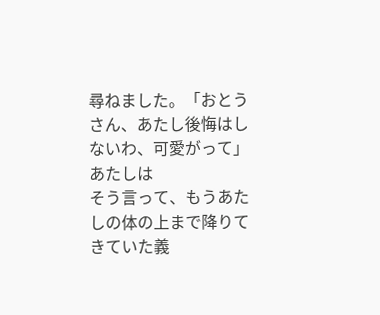尋ねました。「おとうさん、あたし後悔はしないわ、可愛がって」あたしは
そう言って、もうあたしの体の上まで降りてきていた義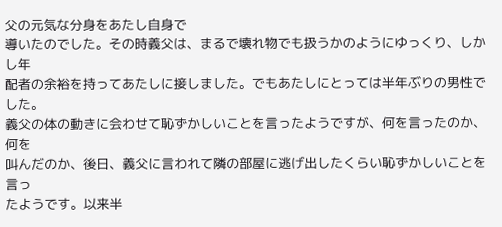父の元気な分身をあたし自身で
導いたのでした。その時義父は、まるで壊れ物でも扱うかのようにゆっくり、しかし年
配者の余裕を持ってあたしに接しました。でもあたしにとっては半年ぶりの男性でした。
義父の体の動きに会わせて恥ずかしいことを言ったようですが、何を言ったのか、何を
叫んだのか、後日、義父に言われて隣の部屋に逃げ出したくらい恥ずかしいことを言っ
たようです。以来半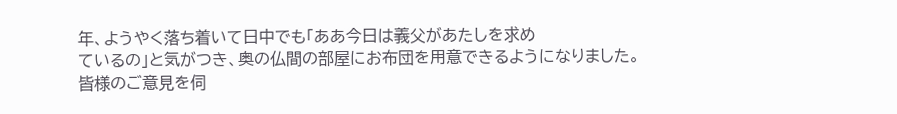年、ようやく落ち着いて日中でも「ああ今日は義父があたしを求め
ているの」と気がつき、奥の仏間の部屋にお布団を用意できるようになりました。
皆様のご意見を伺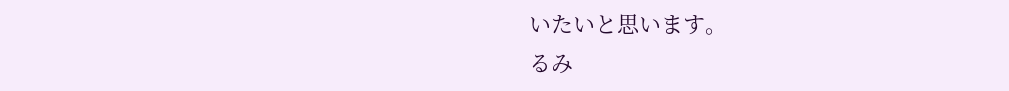いたいと思います。
るみ